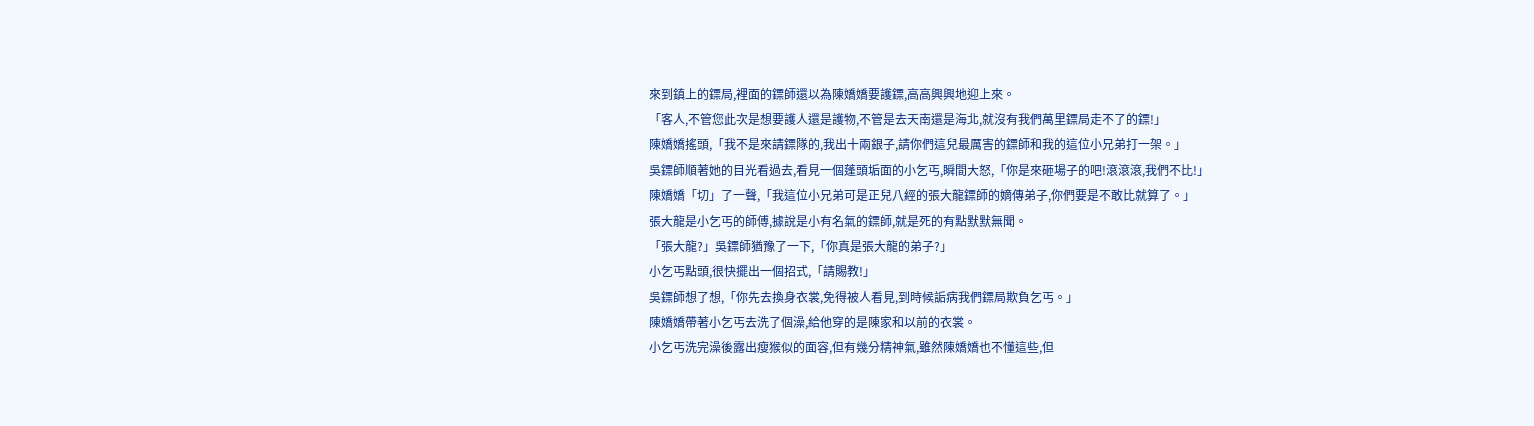來到鎮上的鏢局,裡面的鏢師還以為陳嬌嬌要護鏢,高高興興地迎上來。
「客人,不管您此次是想要護人還是護物,不管是去天南還是海北,就沒有我們萬里鏢局走不了的鏢!」
陳嬌嬌搖頭,「我不是來請鏢隊的,我出十兩銀子,請你們這兒最厲害的鏢師和我的這位小兄弟打一架。」
吳鏢師順著她的目光看過去,看見一個蓬頭垢面的小乞丐,瞬間大怒,「你是來砸場子的吧!滾滾滾,我們不比!」
陳嬌嬌「切」了一聲,「我這位小兄弟可是正兒八經的張大龍鏢師的嫡傳弟子,你們要是不敢比就算了。」
張大龍是小乞丐的師傅,據說是小有名氣的鏢師,就是死的有點默默無聞。
「張大龍?」吳鏢師猶豫了一下,「你真是張大龍的弟子?」
小乞丐點頭,很快擺出一個招式,「請賜教!」
吳鏢師想了想,「你先去換身衣裳,免得被人看見,到時候詬病我們鏢局欺負乞丐。」
陳嬌嬌帶著小乞丐去洗了個澡,給他穿的是陳家和以前的衣裳。
小乞丐洗完澡後露出瘦猴似的面容,但有幾分精神氣,雖然陳嬌嬌也不懂這些,但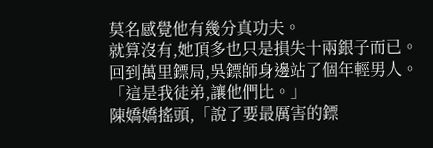莫名感覺他有幾分真功夫。
就算沒有,她頂多也只是損失十兩銀子而已。
回到萬里鏢局,吳鏢師身邊站了個年輕男人。
「這是我徒弟,讓他們比。」
陳嬌嬌搖頭,「說了要最厲害的鏢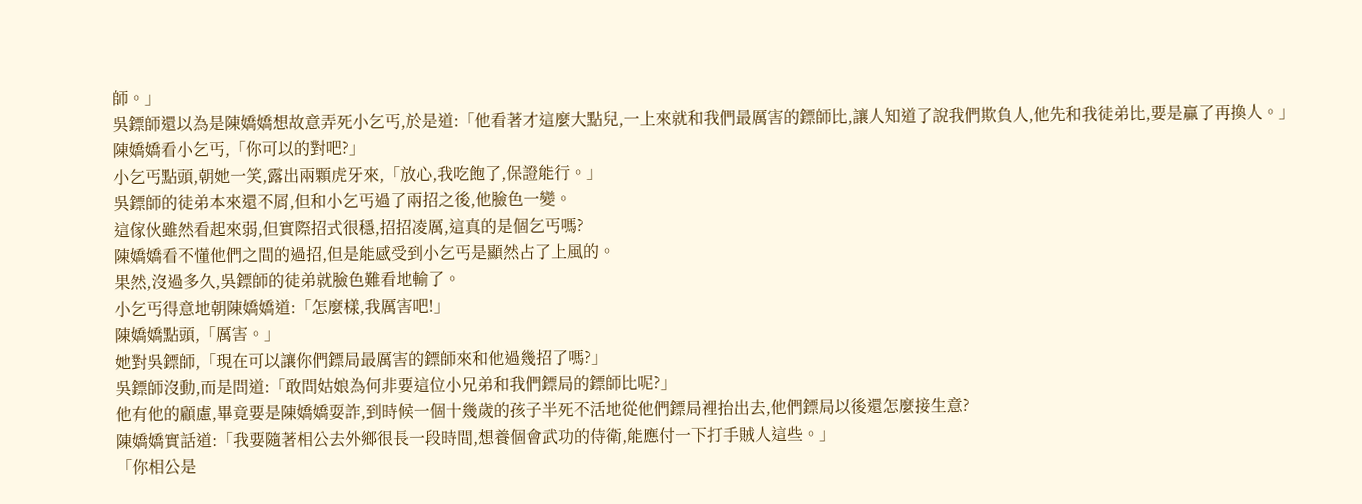師。」
吳鏢師還以為是陳嬌嬌想故意弄死小乞丐,於是道:「他看著才這麼大點兒,一上來就和我們最厲害的鏢師比,讓人知道了說我們欺負人,他先和我徒弟比,要是贏了再換人。」
陳嬌嬌看小乞丐,「你可以的對吧?」
小乞丐點頭,朝她一笑,露出兩顆虎牙來,「放心,我吃飽了,保證能行。」
吳鏢師的徒弟本來還不屑,但和小乞丐過了兩招之後,他臉色一變。
這傢伙雖然看起來弱,但實際招式很穩,招招凌厲,這真的是個乞丐嗎?
陳嬌嬌看不懂他們之間的過招,但是能感受到小乞丐是顯然占了上風的。
果然,沒過多久,吳鏢師的徒弟就臉色難看地輸了。
小乞丐得意地朝陳嬌嬌道:「怎麼樣,我厲害吧!」
陳嬌嬌點頭,「厲害。」
她對吳鏢師,「現在可以讓你們鏢局最厲害的鏢師來和他過幾招了嗎?」
吳鏢師沒動,而是問道:「敢問姑娘為何非要這位小兄弟和我們鏢局的鏢師比呢?」
他有他的顧慮,畢竟要是陳嬌嬌耍詐,到時候一個十幾歲的孩子半死不活地從他們鏢局裡抬出去,他們鏢局以後還怎麼接生意?
陳嬌嬌實話道:「我要隨著相公去外鄉很長一段時間,想養個會武功的侍衛,能應付一下打手賊人這些。」
「你相公是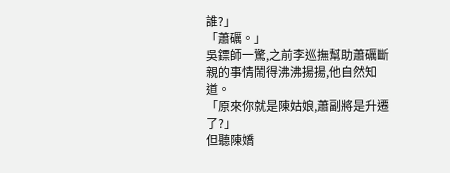誰?」
「蕭礪。」
吳鏢師一驚,之前李巡撫幫助蕭礪斷親的事情鬧得沸沸揚揚,他自然知道。
「原來你就是陳姑娘,蕭副將是升遷了?」
但聽陳嬌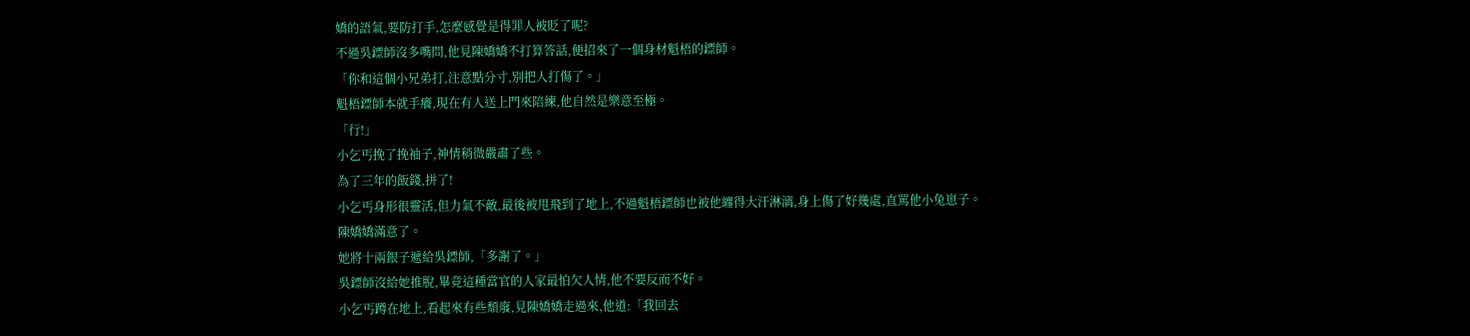嬌的語氣,要防打手,怎麼感覺是得罪人被貶了呢?
不過吳鏢師沒多嘴問,他見陳嬌嬌不打算答話,便招來了一個身材魁梧的鏢師。
「你和這個小兄弟打,注意點分寸,別把人打傷了。」
魁梧鏢師本就手癢,現在有人送上門來陪練,他自然是樂意至極。
「行!」
小乞丐挽了挽袖子,神情稍微嚴肅了些。
為了三年的飯錢,拼了!
小乞丐身形很靈活,但力氣不敵,最後被甩飛到了地上,不過魁梧鏢師也被他纏得大汗淋漓,身上傷了好幾處,直罵他小兔崽子。
陳嬌嬌滿意了。
她將十兩銀子遞給吳鏢師,「多謝了。」
吳鏢師沒給她推脫,畢竟這種當官的人家最怕欠人情,他不要反而不好。
小乞丐蹲在地上,看起來有些頹廢,見陳嬌嬌走過來,他道:「我回去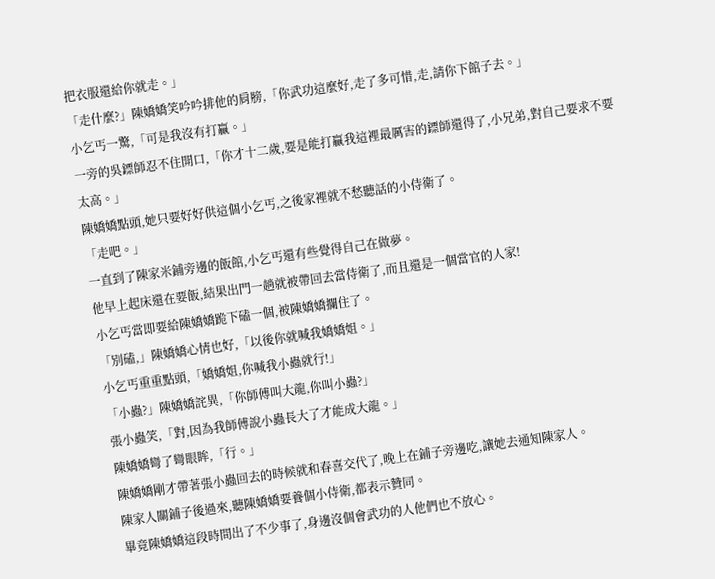把衣服還給你就走。」
「走什麼?」陳嬌嬌笑吟吟排他的肩膀,「你武功這麼好,走了多可惜,走,請你下館子去。」
小乞丐一驚,「可是我沒有打贏。」
一旁的吳鏢師忍不住開口,「你才十二歲,要是能打贏我這裡最厲害的鏢師還得了,小兄弟,對自己要求不要太高。」
陳嬌嬌點頭,她只要好好供這個小乞丐,之後家裡就不愁聽話的小侍衛了。
「走吧。」
一直到了陳家米鋪旁邊的飯館,小乞丐還有些覺得自己在做夢。
他早上起床還在要飯,結果出門一趟就被帶回去當侍衛了,而且還是一個當官的人家!
小乞丐當即要給陳嬌嬌跪下磕一個,被陳嬌嬌攔住了。
「別磕,」陳嬌嬌心情也好,「以後你就喊我嬌嬌姐。」
小乞丐重重點頭,「嬌嬌姐,你喊我小蟲就行!」
「小蟲?」陳嬌嬌詫異,「你師傅叫大龍,你叫小蟲?」
張小蟲笑,「對,因為我師傅說小蟲長大了才能成大龍。」
陳嬌嬌彎了彎眼眸,「行。」
陳嬌嬌剛才帶著張小蟲回去的時候就和春喜交代了,晚上在鋪子旁邊吃,讓她去通知陳家人。
陳家人關鋪子後過來,聽陳嬌嬌要養個小侍衛,都表示贊同。
畢竟陳嬌嬌這段時間出了不少事了,身邊沒個會武功的人他們也不放心。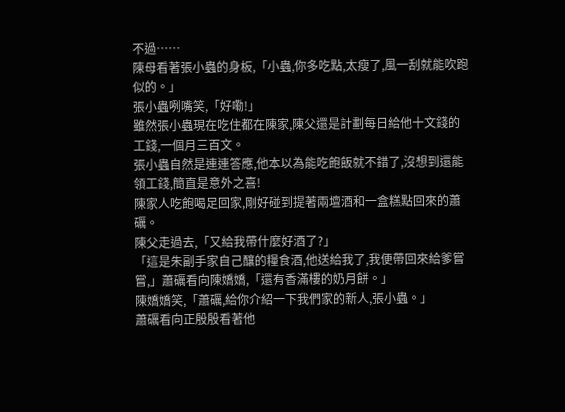不過……
陳母看著張小蟲的身板,「小蟲,你多吃點,太瘦了,風一刮就能吹跑似的。」
張小蟲咧嘴笑,「好嘞!」
雖然張小蟲現在吃住都在陳家,陳父還是計劃每日給他十文錢的工錢,一個月三百文。
張小蟲自然是連連答應,他本以為能吃飽飯就不錯了,沒想到還能領工錢,簡直是意外之喜!
陳家人吃飽喝足回家,剛好碰到提著兩壇酒和一盒糕點回來的蕭礪。
陳父走過去,「又給我帶什麼好酒了?」
「這是朱副手家自己釀的糧食酒,他送給我了,我便帶回來給爹嘗嘗,」蕭礪看向陳嬌嬌,「還有香滿樓的奶月餅。」
陳嬌嬌笑,「蕭礪,給你介紹一下我們家的新人,張小蟲。」
蕭礪看向正殷殷看著他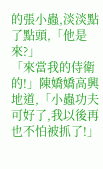的張小蟲,淡淡點了點頭,「他是來?」
「來當我的侍衛的!」陳嬌嬌高興地道,「小蟲功夫可好了,我以後再也不怕被抓了!」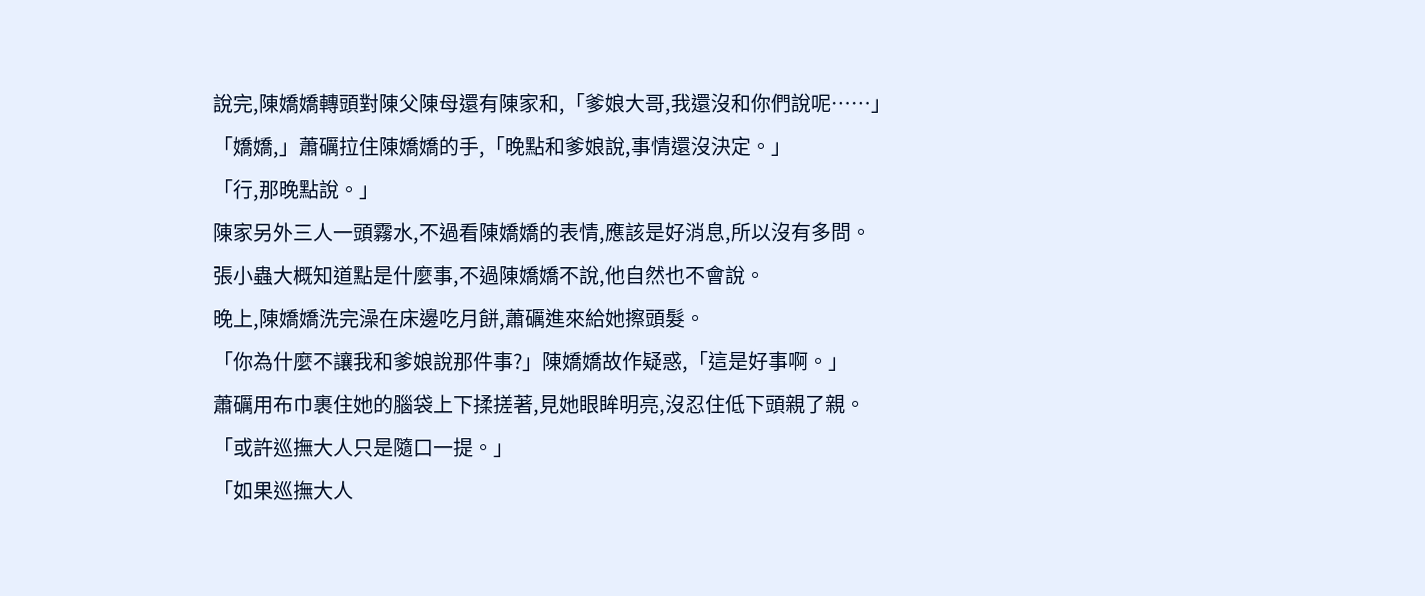說完,陳嬌嬌轉頭對陳父陳母還有陳家和,「爹娘大哥,我還沒和你們說呢……」
「嬌嬌,」蕭礪拉住陳嬌嬌的手,「晚點和爹娘說,事情還沒決定。」
「行,那晚點說。」
陳家另外三人一頭霧水,不過看陳嬌嬌的表情,應該是好消息,所以沒有多問。
張小蟲大概知道點是什麼事,不過陳嬌嬌不說,他自然也不會說。
晚上,陳嬌嬌洗完澡在床邊吃月餅,蕭礪進來給她擦頭髮。
「你為什麼不讓我和爹娘說那件事?」陳嬌嬌故作疑惑,「這是好事啊。」
蕭礪用布巾裹住她的腦袋上下揉搓著,見她眼眸明亮,沒忍住低下頭親了親。
「或許巡撫大人只是隨口一提。」
「如果巡撫大人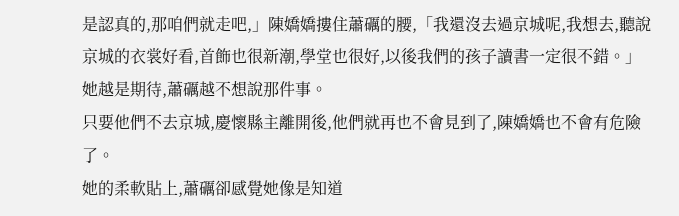是認真的,那咱們就走吧,」陳嬌嬌摟住蕭礪的腰,「我還沒去過京城呢,我想去,聽說京城的衣裳好看,首飾也很新潮,學堂也很好,以後我們的孩子讀書一定很不錯。」
她越是期待,蕭礪越不想說那件事。
只要他們不去京城,慶懷縣主離開後,他們就再也不會見到了,陳嬌嬌也不會有危險了。
她的柔軟貼上,蕭礪卻感覺她像是知道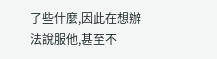了些什麼,因此在想辦法說服他,甚至不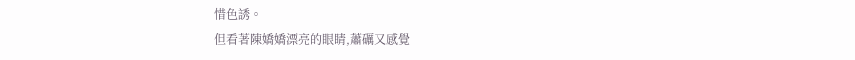惜色誘。
但看著陳嬌嬌漂亮的眼睛,蕭礪又感覺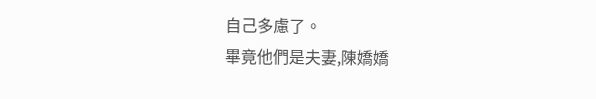自己多慮了。
畢竟他們是夫妻,陳嬌嬌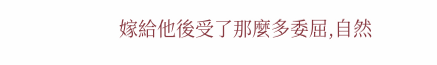嫁給他後受了那麼多委屈,自然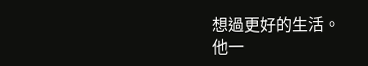想過更好的生活。
他一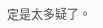定是太多疑了。